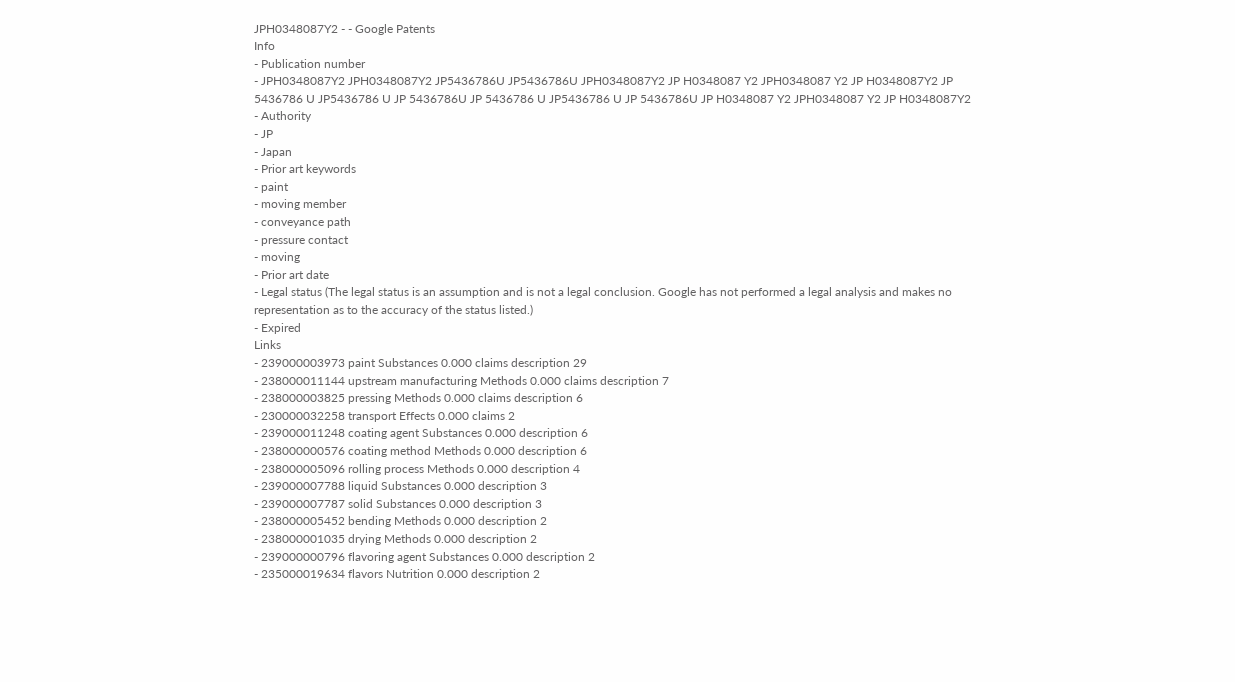JPH0348087Y2 - - Google Patents
Info
- Publication number
- JPH0348087Y2 JPH0348087Y2 JP5436786U JP5436786U JPH0348087Y2 JP H0348087 Y2 JPH0348087 Y2 JP H0348087Y2 JP 5436786 U JP5436786 U JP 5436786U JP 5436786 U JP5436786 U JP 5436786U JP H0348087 Y2 JPH0348087 Y2 JP H0348087Y2
- Authority
- JP
- Japan
- Prior art keywords
- paint
- moving member
- conveyance path
- pressure contact
- moving
- Prior art date
- Legal status (The legal status is an assumption and is not a legal conclusion. Google has not performed a legal analysis and makes no representation as to the accuracy of the status listed.)
- Expired
Links
- 239000003973 paint Substances 0.000 claims description 29
- 238000011144 upstream manufacturing Methods 0.000 claims description 7
- 238000003825 pressing Methods 0.000 claims description 6
- 230000032258 transport Effects 0.000 claims 2
- 239000011248 coating agent Substances 0.000 description 6
- 238000000576 coating method Methods 0.000 description 6
- 238000005096 rolling process Methods 0.000 description 4
- 239000007788 liquid Substances 0.000 description 3
- 239000007787 solid Substances 0.000 description 3
- 238000005452 bending Methods 0.000 description 2
- 238000001035 drying Methods 0.000 description 2
- 239000000796 flavoring agent Substances 0.000 description 2
- 235000019634 flavors Nutrition 0.000 description 2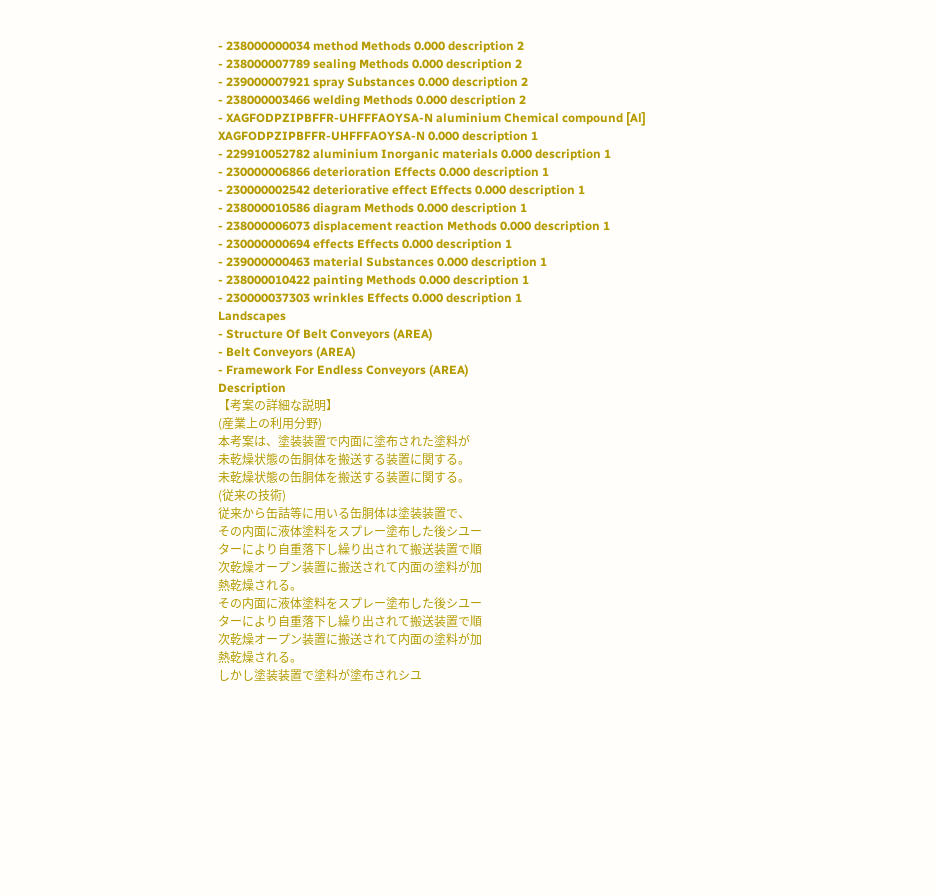- 238000000034 method Methods 0.000 description 2
- 238000007789 sealing Methods 0.000 description 2
- 239000007921 spray Substances 0.000 description 2
- 238000003466 welding Methods 0.000 description 2
- XAGFODPZIPBFFR-UHFFFAOYSA-N aluminium Chemical compound [Al] XAGFODPZIPBFFR-UHFFFAOYSA-N 0.000 description 1
- 229910052782 aluminium Inorganic materials 0.000 description 1
- 230000006866 deterioration Effects 0.000 description 1
- 230000002542 deteriorative effect Effects 0.000 description 1
- 238000010586 diagram Methods 0.000 description 1
- 238000006073 displacement reaction Methods 0.000 description 1
- 230000000694 effects Effects 0.000 description 1
- 239000000463 material Substances 0.000 description 1
- 238000010422 painting Methods 0.000 description 1
- 230000037303 wrinkles Effects 0.000 description 1
Landscapes
- Structure Of Belt Conveyors (AREA)
- Belt Conveyors (AREA)
- Framework For Endless Conveyors (AREA)
Description
【考案の詳細な説明】
(産業上の利用分野)
本考案は、塗装装置で内面に塗布された塗料が
未乾燥状態の缶胴体を搬送する装置に関する。
未乾燥状態の缶胴体を搬送する装置に関する。
(従来の技術)
従来から缶詰等に用いる缶胴体は塗装装置で、
その内面に液体塗料をスプレー塗布した後シユー
ターにより自重落下し繰り出されて搬送装置で順
次乾燥オープン装置に搬送されて内面の塗料が加
熱乾燥される。
その内面に液体塗料をスプレー塗布した後シユー
ターにより自重落下し繰り出されて搬送装置で順
次乾燥オープン装置に搬送されて内面の塗料が加
熱乾燥される。
しかし塗装装置で塗料が塗布されシユ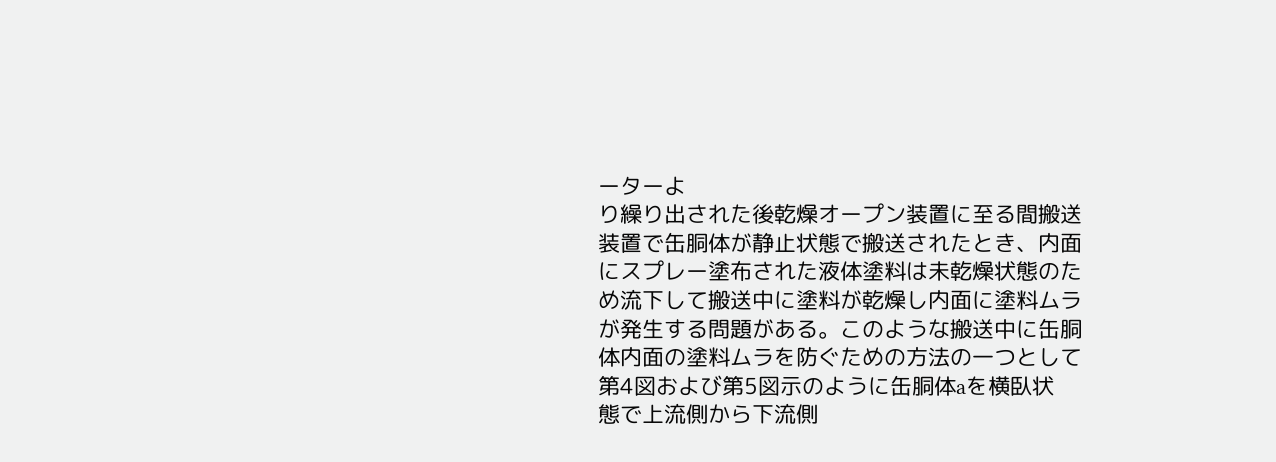ーターよ
り繰り出された後乾燥オープン装置に至る間搬送
装置で缶胴体が静止状態で搬送されたとき、内面
にスプレー塗布された液体塗料は未乾燥状態のた
め流下して搬送中に塗料が乾燥し内面に塗料ムラ
が発生する問題がある。このような搬送中に缶胴
体内面の塗料ムラを防ぐための方法の一つとして
第4図および第5図示のように缶胴体aを横臥状
態で上流側から下流側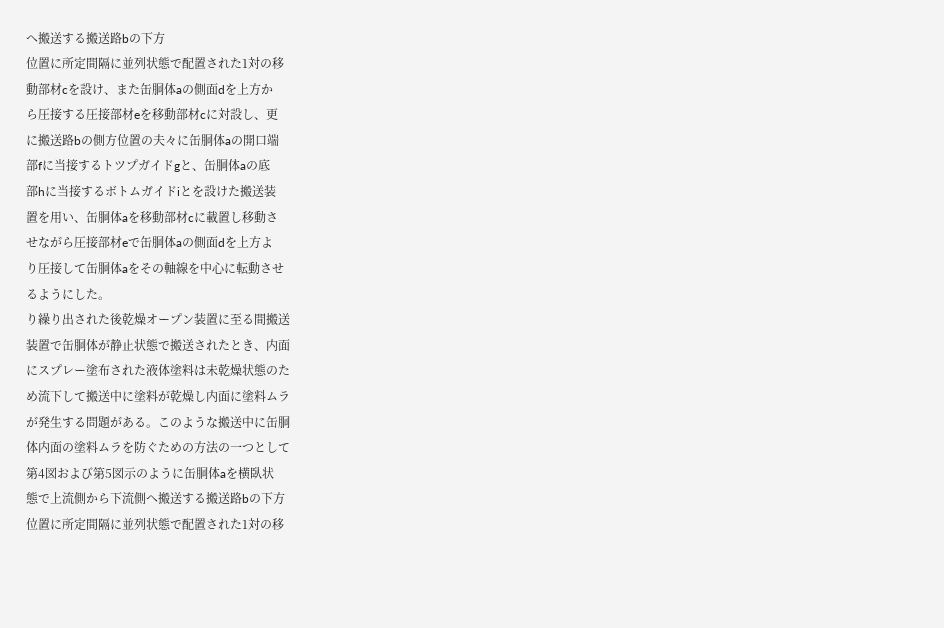へ搬送する搬送路bの下方
位置に所定間隔に並列状態で配置された1対の移
動部材cを設け、また缶胴体aの側面dを上方か
ら圧接する圧接部材eを移動部材cに対設し、更
に搬送路bの側方位置の夫々に缶胴体aの開口端
部fに当接するトツプガイドgと、缶胴体aの底
部hに当接するボトムガイドiとを設けた搬送装
置を用い、缶胴体aを移動部材cに載置し移動さ
せながら圧接部材eで缶胴体aの側面dを上方よ
り圧接して缶胴体aをその軸線を中心に転動させ
るようにした。
り繰り出された後乾燥オープン装置に至る間搬送
装置で缶胴体が静止状態で搬送されたとき、内面
にスプレー塗布された液体塗料は未乾燥状態のた
め流下して搬送中に塗料が乾燥し内面に塗料ムラ
が発生する問題がある。このような搬送中に缶胴
体内面の塗料ムラを防ぐための方法の一つとして
第4図および第5図示のように缶胴体aを横臥状
態で上流側から下流側へ搬送する搬送路bの下方
位置に所定間隔に並列状態で配置された1対の移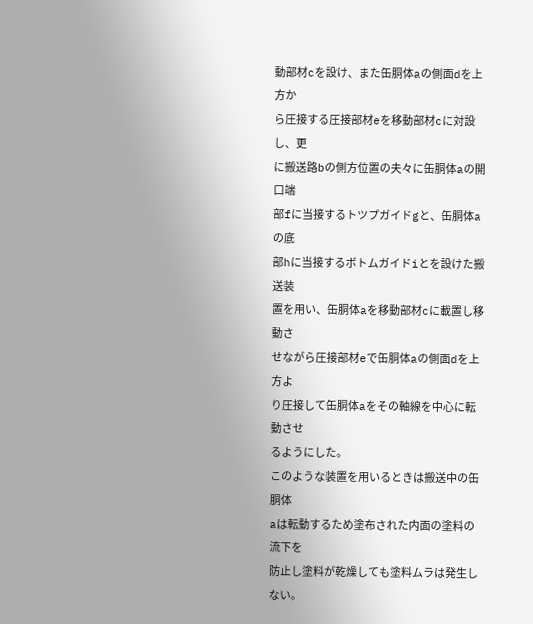動部材cを設け、また缶胴体aの側面dを上方か
ら圧接する圧接部材eを移動部材cに対設し、更
に搬送路bの側方位置の夫々に缶胴体aの開口端
部fに当接するトツプガイドgと、缶胴体aの底
部hに当接するボトムガイドiとを設けた搬送装
置を用い、缶胴体aを移動部材cに載置し移動さ
せながら圧接部材eで缶胴体aの側面dを上方よ
り圧接して缶胴体aをその軸線を中心に転動させ
るようにした。
このような装置を用いるときは搬送中の缶胴体
aは転動するため塗布された内面の塗料の流下を
防止し塗料が乾燥しても塗料ムラは発生しない。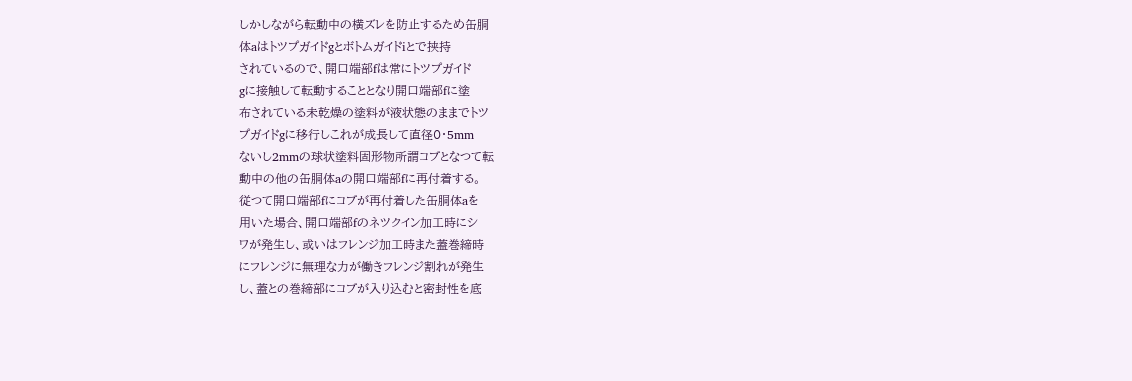しかしながら転動中の横ズレを防止するため缶胴
体aはトツプガイドgとボトムガイドiとで挟持
されているので、開口端部fは常にトツプガイド
gに接触して転動することとなり開口端部fに塗
布されている未乾燥の塗料が液状態のままでトツ
プガイドgに移行しこれが成長して直径0・5mm
ないし2mmの球状塗料固形物所謂コブとなつて転
動中の他の缶胴体aの開口端部fに再付着する。
従つて開口端部fにコブが再付着した缶胴体aを
用いた場合、開口端部fのネツクイン加工時にシ
ワが発生し、或いはフレンジ加工時また蓋巻締時
にフレンジに無理な力が働きフレンジ割れが発生
し、蓋との巻締部にコブが入り込むと密封性を底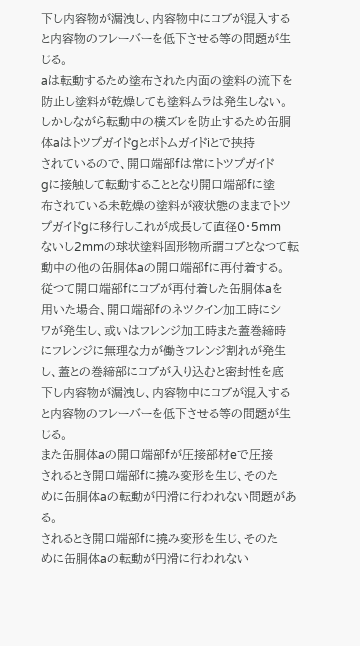下し内容物が漏洩し、内容物中にコブが混入する
と内容物のフレーバーを低下させる等の問題が生
じる。
aは転動するため塗布された内面の塗料の流下を
防止し塗料が乾燥しても塗料ムラは発生しない。
しかしながら転動中の横ズレを防止するため缶胴
体aはトツプガイドgとボトムガイドiとで挟持
されているので、開口端部fは常にトツプガイド
gに接触して転動することとなり開口端部fに塗
布されている未乾燥の塗料が液状態のままでトツ
プガイドgに移行しこれが成長して直径0・5mm
ないし2mmの球状塗料固形物所謂コブとなつて転
動中の他の缶胴体aの開口端部fに再付着する。
従つて開口端部fにコブが再付着した缶胴体aを
用いた場合、開口端部fのネツクイン加工時にシ
ワが発生し、或いはフレンジ加工時また蓋巻締時
にフレンジに無理な力が働きフレンジ割れが発生
し、蓋との巻締部にコブが入り込むと密封性を底
下し内容物が漏洩し、内容物中にコブが混入する
と内容物のフレーバーを低下させる等の問題が生
じる。
また缶胴体aの開口端部fが圧接部材eで圧接
されるとき開口端部fに撓み変形を生じ、そのた
めに缶胴体aの転動が円滑に行われない問題があ
る。
されるとき開口端部fに撓み変形を生じ、そのた
めに缶胴体aの転動が円滑に行われない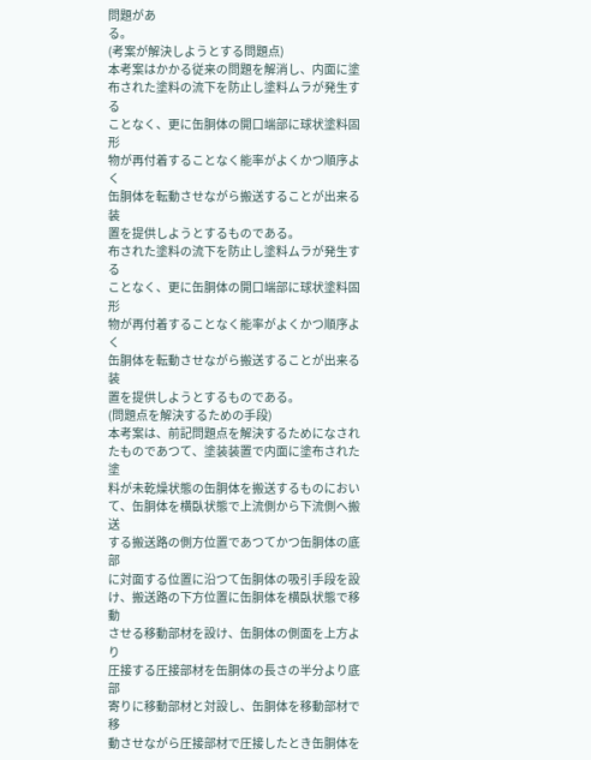問題があ
る。
(考案が解決しようとする問題点)
本考案はかかる従来の問題を解消し、内面に塗
布された塗料の流下を防止し塗料ムラが発生する
ことなく、更に缶胴体の開口端部に球状塗料固形
物が再付着することなく能率がよくかつ順序よく
缶胴体を転動させながら搬送することが出来る装
置を提供しようとするものである。
布された塗料の流下を防止し塗料ムラが発生する
ことなく、更に缶胴体の開口端部に球状塗料固形
物が再付着することなく能率がよくかつ順序よく
缶胴体を転動させながら搬送することが出来る装
置を提供しようとするものである。
(問題点を解決するための手段)
本考案は、前記問題点を解決するためになされ
たものであつて、塗装装置で内面に塗布された塗
料が未乾燥状態の缶胴体を搬送するものにおい
て、缶胴体を横臥状態で上流側から下流側へ搬送
する搬送路の側方位置であつてかつ缶胴体の底部
に対面する位置に沿つて缶胴体の吸引手段を設
け、搬送路の下方位置に缶胴体を横臥状態で移動
させる移動部材を設け、缶胴体の側面を上方より
圧接する圧接部材を缶胴体の長さの半分より底部
寄りに移動部材と対設し、缶胴体を移動部材で移
動させながら圧接部材で圧接したとき缶胴体を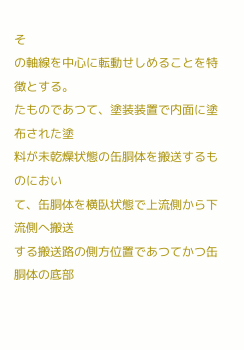そ
の軸線を中心に転動せしめることを特徴とする。
たものであつて、塗装装置で内面に塗布された塗
料が未乾燥状態の缶胴体を搬送するものにおい
て、缶胴体を横臥状態で上流側から下流側へ搬送
する搬送路の側方位置であつてかつ缶胴体の底部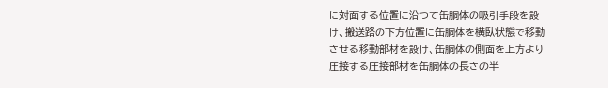に対面する位置に沿つて缶胴体の吸引手段を設
け、搬送路の下方位置に缶胴体を横臥状態で移動
させる移動部材を設け、缶胴体の側面を上方より
圧接する圧接部材を缶胴体の長さの半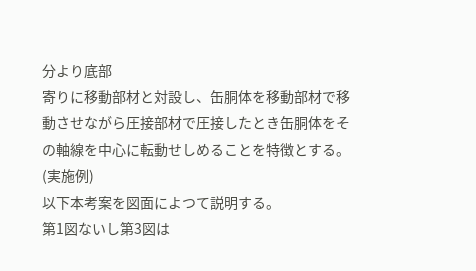分より底部
寄りに移動部材と対設し、缶胴体を移動部材で移
動させながら圧接部材で圧接したとき缶胴体をそ
の軸線を中心に転動せしめることを特徴とする。
(実施例)
以下本考案を図面によつて説明する。
第1図ないし第3図は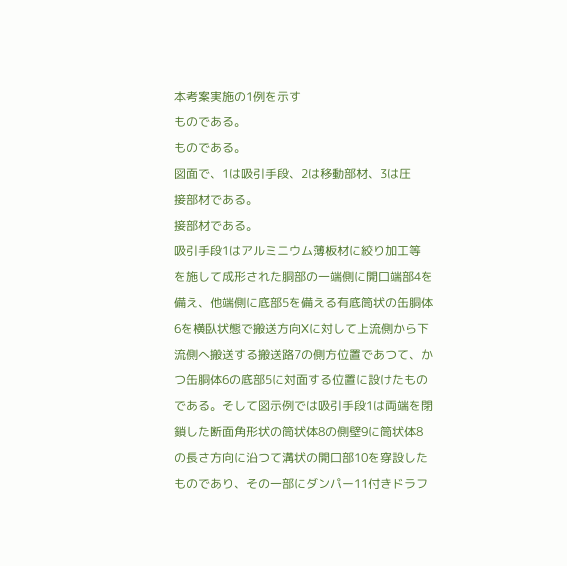本考案実施の1例を示す
ものである。
ものである。
図面で、1は吸引手段、2は移動部材、3は圧
接部材である。
接部材である。
吸引手段1はアルミニウム薄板材に絞り加工等
を施して成形された胴部の一端側に開口端部4を
備え、他端側に底部5を備える有底筒状の缶胴体
6を横臥状態で搬送方向Xに対して上流側から下
流側へ搬送する搬送路7の側方位置であつて、か
つ缶胴体6の底部5に対面する位置に設けたもの
である。そして図示例では吸引手段1は両端を閉
鎖した断面角形状の筒状体8の側壁9に筒状体8
の長さ方向に沿つて溝状の開口部10を穿設した
ものであり、その一部にダンパー11付きドラフ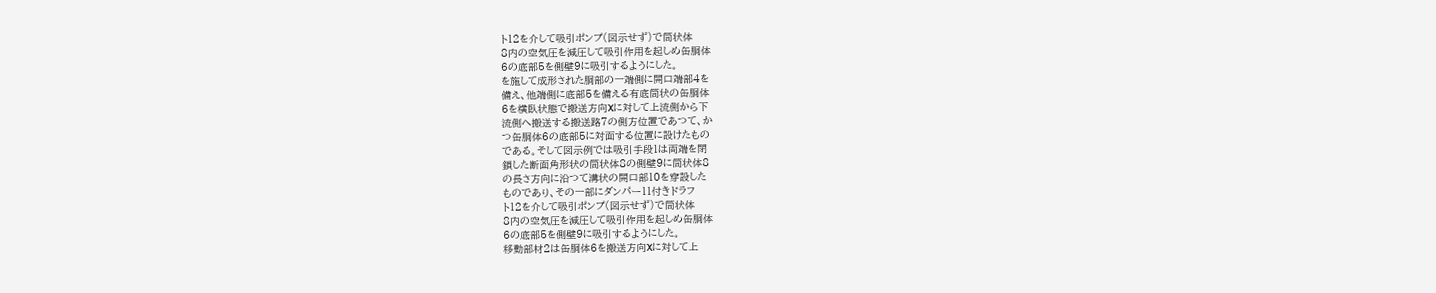ト12を介して吸引ポンプ(図示せず)で筒状体
8内の空気圧を減圧して吸引作用を起しめ缶胴体
6の底部5を側壁9に吸引するようにした。
を施して成形された胴部の一端側に開口端部4を
備え、他端側に底部5を備える有底筒状の缶胴体
6を横臥状態で搬送方向Xに対して上流側から下
流側へ搬送する搬送路7の側方位置であつて、か
つ缶胴体6の底部5に対面する位置に設けたもの
である。そして図示例では吸引手段1は両端を閉
鎖した断面角形状の筒状体8の側壁9に筒状体8
の長さ方向に沿つて溝状の開口部10を穿設した
ものであり、その一部にダンパー11付きドラフ
ト12を介して吸引ポンプ(図示せず)で筒状体
8内の空気圧を減圧して吸引作用を起しめ缶胴体
6の底部5を側壁9に吸引するようにした。
移動部材2は缶胴体6を搬送方向Xに対して上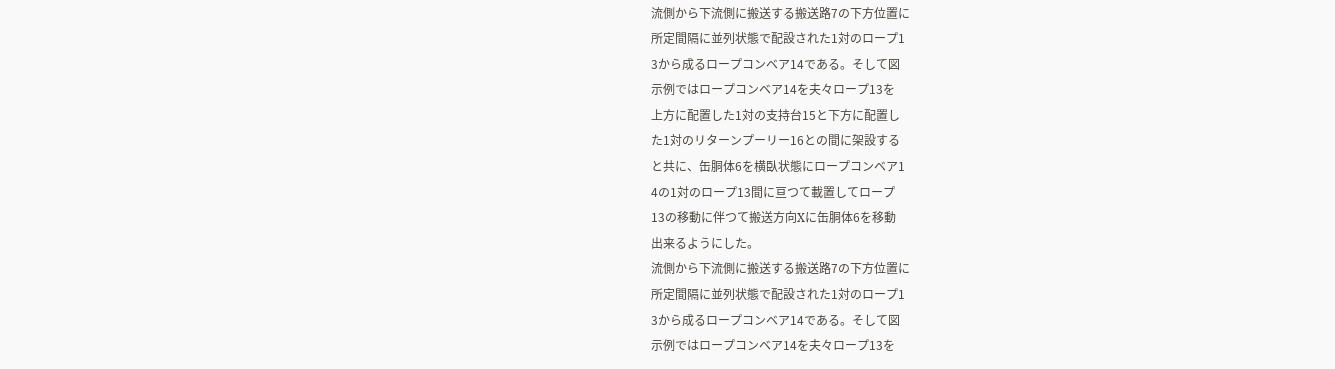流側から下流側に搬送する搬送路7の下方位置に
所定間隔に並列状態で配設された1対のロープ1
3から成るロープコンベア14である。そして図
示例ではロープコンベア14を夫々ロープ13を
上方に配置した1対の支持台15と下方に配置し
た1対のリターンプーリー16との間に架設する
と共に、缶胴体6を横臥状態にロープコンベア1
4の1対のロープ13間に亘つて載置してロープ
13の移動に伴つて搬送方向Xに缶胴体6を移動
出来るようにした。
流側から下流側に搬送する搬送路7の下方位置に
所定間隔に並列状態で配設された1対のロープ1
3から成るロープコンベア14である。そして図
示例ではロープコンベア14を夫々ロープ13を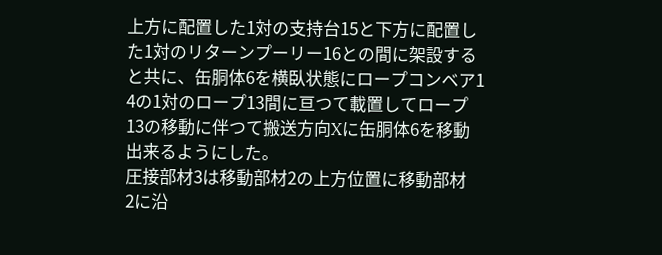上方に配置した1対の支持台15と下方に配置し
た1対のリターンプーリー16との間に架設する
と共に、缶胴体6を横臥状態にロープコンベア1
4の1対のロープ13間に亘つて載置してロープ
13の移動に伴つて搬送方向Xに缶胴体6を移動
出来るようにした。
圧接部材3は移動部材2の上方位置に移動部材
2に沿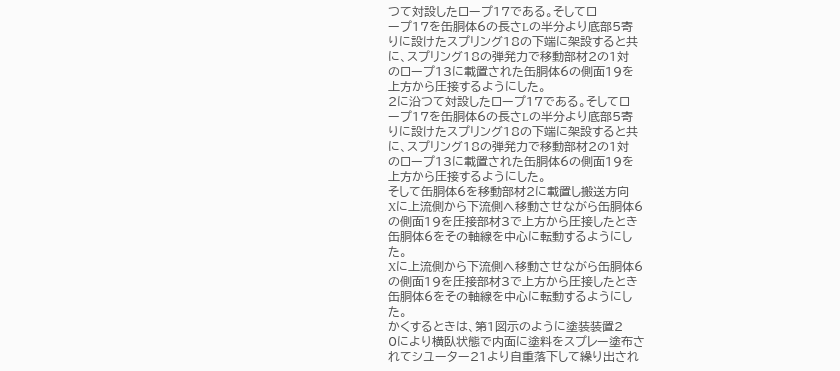つて対設したロープ17である。そしてロ
ープ17を缶胴体6の長さLの半分より底部5寄
りに設けたスプリング18の下端に架設すると共
に、スプリング18の弾発力で移動部材2の1対
のロープ13に載置された缶胴体6の側面19を
上方から圧接するようにした。
2に沿つて対設したロープ17である。そしてロ
ープ17を缶胴体6の長さLの半分より底部5寄
りに設けたスプリング18の下端に架設すると共
に、スプリング18の弾発力で移動部材2の1対
のロープ13に載置された缶胴体6の側面19を
上方から圧接するようにした。
そして缶胴体6を移動部材2に載置し搬送方向
Xに上流側から下流側へ移動させながら缶胴体6
の側面19を圧接部材3で上方から圧接したとき
缶胴体6をその軸線を中心に転動するようにし
た。
Xに上流側から下流側へ移動させながら缶胴体6
の側面19を圧接部材3で上方から圧接したとき
缶胴体6をその軸線を中心に転動するようにし
た。
かくするときは、第1図示のように塗装装置2
0により横臥状態で内面に塗料をスプレー塗布さ
れてシユーター21より自重落下して繰り出され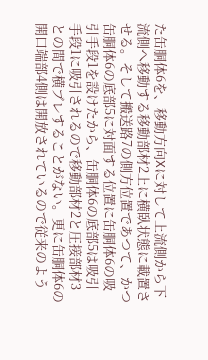た缶胴体6を、移動方向Xに対して上流側から下
流側へ移動する移動部材2上に横臥状態に載置さ
せる。そして搬送路7の側方位置であつて、かつ
缶胴体6の底部5に対面する位置に缶胴体6の吸
引手段1を設けたから、缶胴体6の底部5は吸引
手段1に吸引されるので移動部材2と圧接部材3
との間で横ブレすることがない。更に缶胴体6の
開口端部4側は開放されているので従来のよう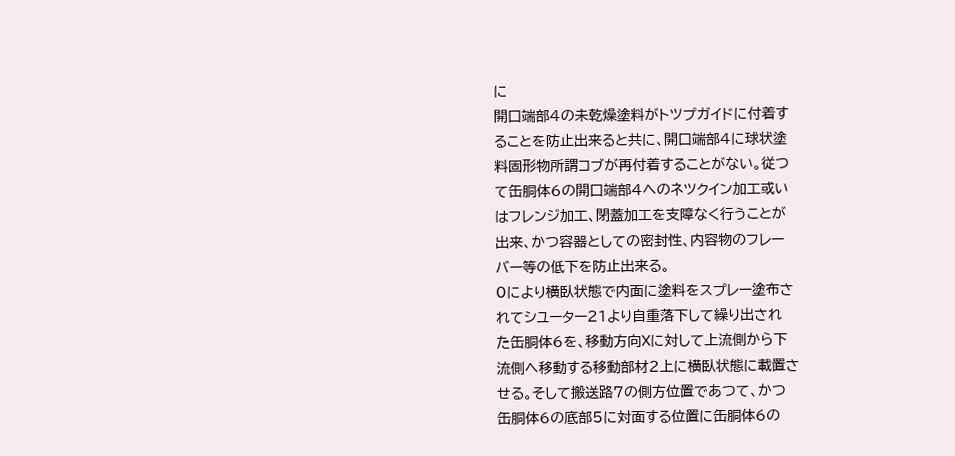に
開口端部4の未乾燥塗料がトツプガイドに付着す
ることを防止出来ると共に、開口端部4に球状塗
料固形物所謂コブが再付着することがない。従つ
て缶胴体6の開口端部4へのネツクイン加工或い
はフレンジ加工、閉蓋加工を支障なく行うことが
出来、かつ容器としての密封性、内容物のフレー
バー等の低下を防止出来る。
0により横臥状態で内面に塗料をスプレー塗布さ
れてシユーター21より自重落下して繰り出され
た缶胴体6を、移動方向Xに対して上流側から下
流側へ移動する移動部材2上に横臥状態に載置さ
せる。そして搬送路7の側方位置であつて、かつ
缶胴体6の底部5に対面する位置に缶胴体6の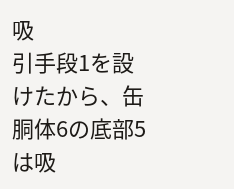吸
引手段1を設けたから、缶胴体6の底部5は吸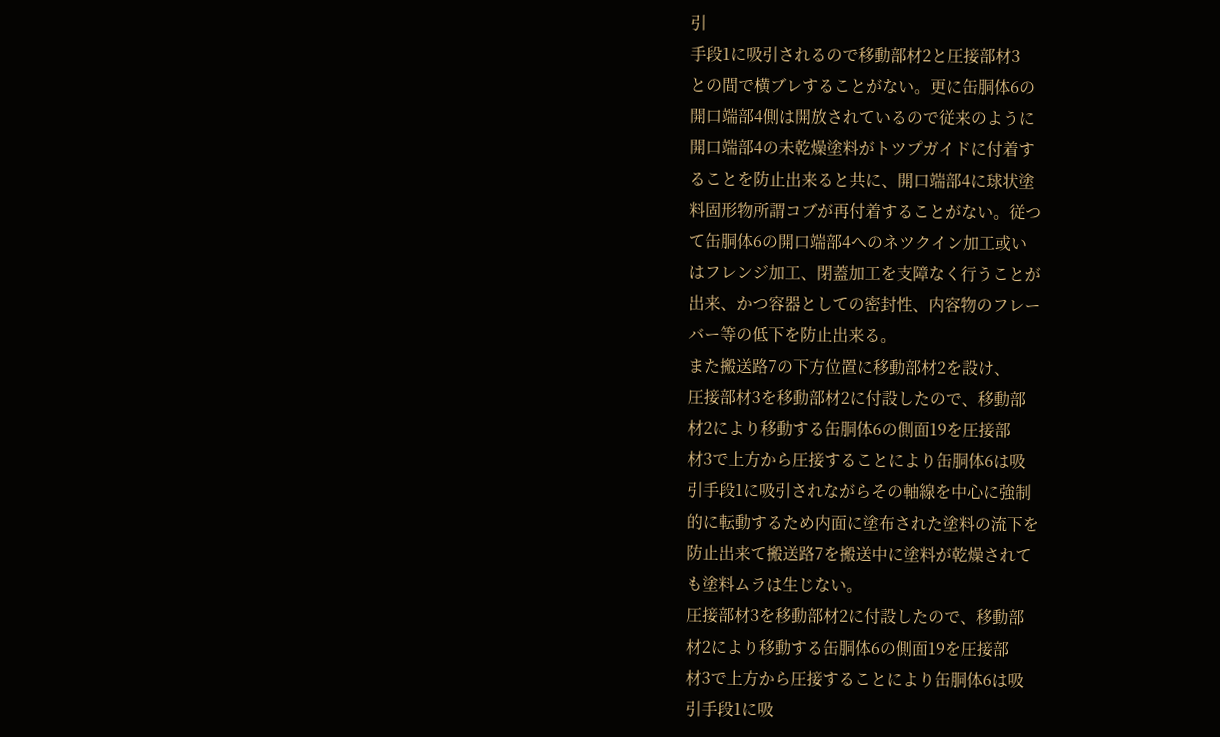引
手段1に吸引されるので移動部材2と圧接部材3
との間で横ブレすることがない。更に缶胴体6の
開口端部4側は開放されているので従来のように
開口端部4の未乾燥塗料がトツプガイドに付着す
ることを防止出来ると共に、開口端部4に球状塗
料固形物所謂コブが再付着することがない。従つ
て缶胴体6の開口端部4へのネツクイン加工或い
はフレンジ加工、閉蓋加工を支障なく行うことが
出来、かつ容器としての密封性、内容物のフレー
バー等の低下を防止出来る。
また搬送路7の下方位置に移動部材2を設け、
圧接部材3を移動部材2に付設したので、移動部
材2により移動する缶胴体6の側面19を圧接部
材3で上方から圧接することにより缶胴体6は吸
引手段1に吸引されながらその軸線を中心に強制
的に転動するため内面に塗布された塗料の流下を
防止出来て搬送路7を搬送中に塗料が乾燥されて
も塗料ムラは生じない。
圧接部材3を移動部材2に付設したので、移動部
材2により移動する缶胴体6の側面19を圧接部
材3で上方から圧接することにより缶胴体6は吸
引手段1に吸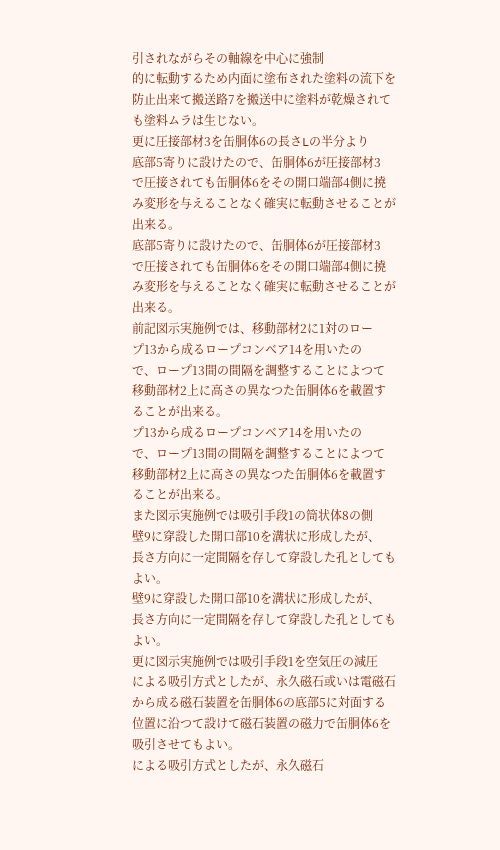引されながらその軸線を中心に強制
的に転動するため内面に塗布された塗料の流下を
防止出来て搬送路7を搬送中に塗料が乾燥されて
も塗料ムラは生じない。
更に圧接部材3を缶胴体6の長さLの半分より
底部5寄りに設けたので、缶胴体6が圧接部材3
で圧接されても缶胴体6をその開口端部4側に撓
み変形を与えることなく確実に転動させることが
出来る。
底部5寄りに設けたので、缶胴体6が圧接部材3
で圧接されても缶胴体6をその開口端部4側に撓
み変形を与えることなく確実に転動させることが
出来る。
前記図示実施例では、移動部材2に1対のロー
プ13から成るロープコンベア14を用いたの
で、ロープ13間の間隔を調整することによつて
移動部材2上に高さの異なつた缶胴体6を載置す
ることが出来る。
プ13から成るロープコンベア14を用いたの
で、ロープ13間の間隔を調整することによつて
移動部材2上に高さの異なつた缶胴体6を載置す
ることが出来る。
また図示実施例では吸引手段1の筒状体8の側
壁9に穿設した開口部10を溝状に形成したが、
長さ方向に一定間隔を存して穿設した孔としても
よい。
壁9に穿設した開口部10を溝状に形成したが、
長さ方向に一定間隔を存して穿設した孔としても
よい。
更に図示実施例では吸引手段1を空気圧の減圧
による吸引方式としたが、永久磁石或いは電磁石
から成る磁石装置を缶胴体6の底部5に対面する
位置に沿つて設けて磁石装置の磁力で缶胴体6を
吸引させてもよい。
による吸引方式としたが、永久磁石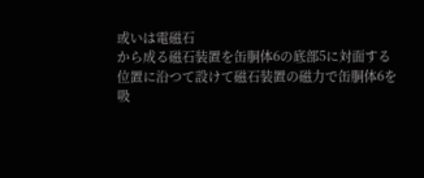或いは電磁石
から成る磁石装置を缶胴体6の底部5に対面する
位置に沿つて設けて磁石装置の磁力で缶胴体6を
吸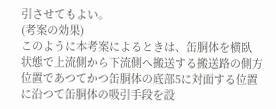引させてもよい。
(考案の効果)
このように本考案によるときは、缶胴体を横臥
状態で上流側から下流側へ搬送する搬送路の側方
位置であつてかつ缶胴体の底部5に対面する位置
に沿つて缶胴体の吸引手段を設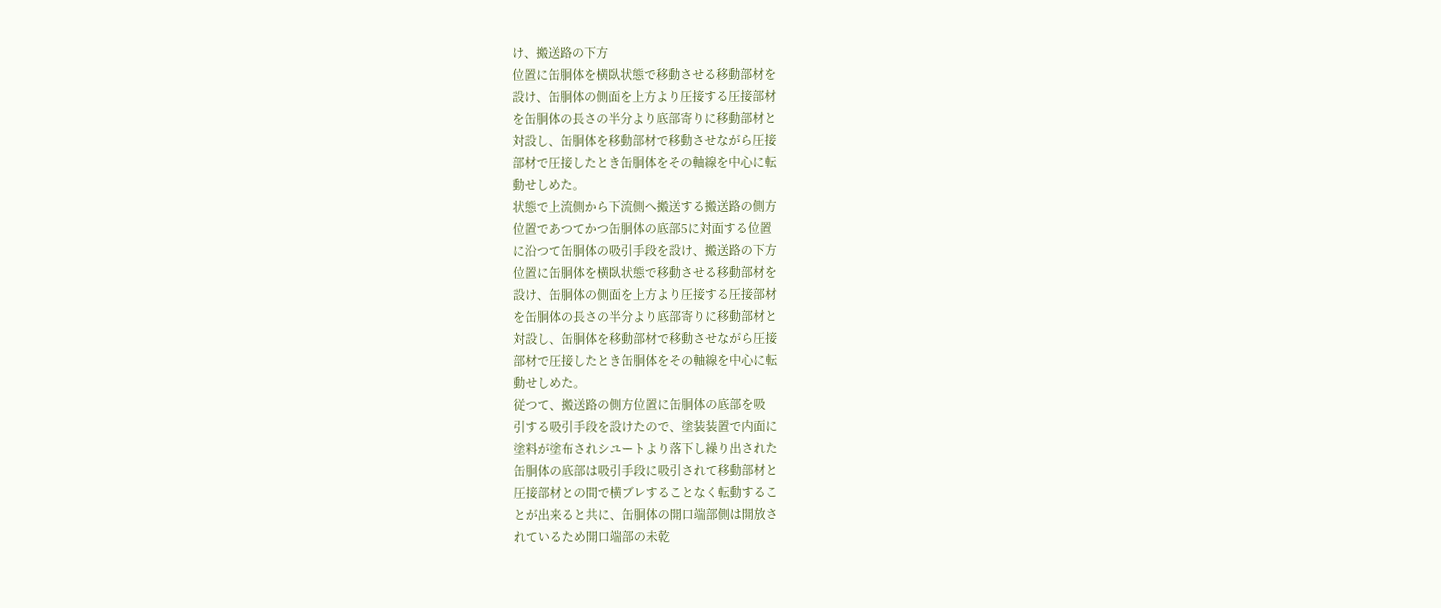け、搬送路の下方
位置に缶胴体を横臥状態で移動させる移動部材を
設け、缶胴体の側面を上方より圧接する圧接部材
を缶胴体の長さの半分より底部寄りに移動部材と
対設し、缶胴体を移動部材で移動させながら圧接
部材で圧接したとき缶胴体をその軸線を中心に転
動せしめた。
状態で上流側から下流側へ搬送する搬送路の側方
位置であつてかつ缶胴体の底部5に対面する位置
に沿つて缶胴体の吸引手段を設け、搬送路の下方
位置に缶胴体を横臥状態で移動させる移動部材を
設け、缶胴体の側面を上方より圧接する圧接部材
を缶胴体の長さの半分より底部寄りに移動部材と
対設し、缶胴体を移動部材で移動させながら圧接
部材で圧接したとき缶胴体をその軸線を中心に転
動せしめた。
従つて、搬送路の側方位置に缶胴体の底部を吸
引する吸引手段を設けたので、塗装装置で内面に
塗料が塗布されシユートより落下し繰り出された
缶胴体の底部は吸引手段に吸引されて移動部材と
圧接部材との間で横ブレすることなく転動するこ
とが出来ると共に、缶胴体の開口端部側は開放さ
れているため開口端部の未乾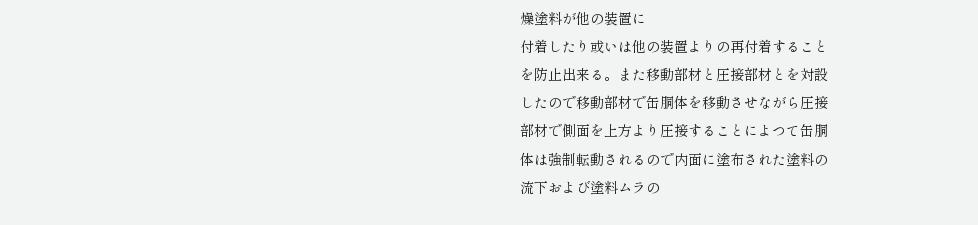燥塗料が他の装置に
付着したり或いは他の装置よりの再付着すること
を防止出来る。また移動部材と圧接部材とを対設
したので移動部材で缶胴体を移動させながら圧接
部材で側面を上方より圧接することによつて缶胴
体は強制転動されるので内面に塗布された塗料の
流下および塗料ムラの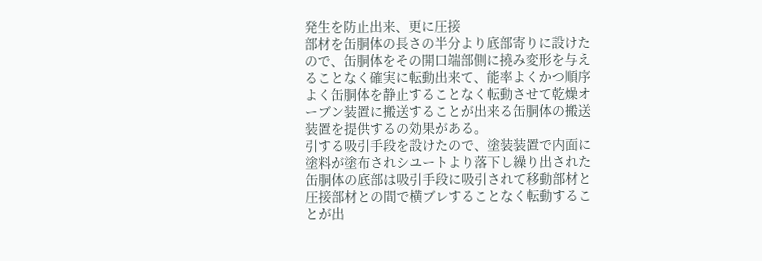発生を防止出来、更に圧接
部材を缶胴体の長さの半分より底部寄りに設けた
ので、缶胴体をその開口端部側に撓み変形を与え
ることなく確実に転動出来て、能率よくかつ順序
よく缶胴体を静止することなく転動させて乾燥オ
ーブン装置に搬送することが出来る缶胴体の搬送
装置を提供するの効果がある。
引する吸引手段を設けたので、塗装装置で内面に
塗料が塗布されシユートより落下し繰り出された
缶胴体の底部は吸引手段に吸引されて移動部材と
圧接部材との間で横ブレすることなく転動するこ
とが出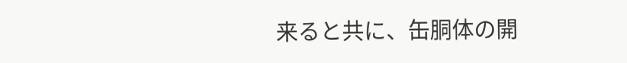来ると共に、缶胴体の開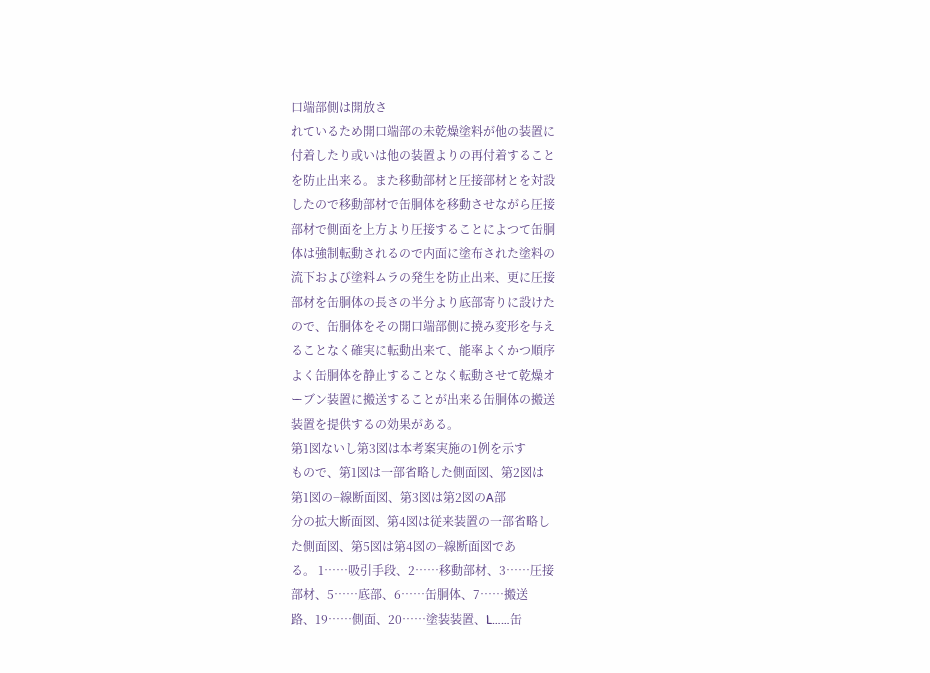口端部側は開放さ
れているため開口端部の未乾燥塗料が他の装置に
付着したり或いは他の装置よりの再付着すること
を防止出来る。また移動部材と圧接部材とを対設
したので移動部材で缶胴体を移動させながら圧接
部材で側面を上方より圧接することによつて缶胴
体は強制転動されるので内面に塗布された塗料の
流下および塗料ムラの発生を防止出来、更に圧接
部材を缶胴体の長さの半分より底部寄りに設けた
ので、缶胴体をその開口端部側に撓み変形を与え
ることなく確実に転動出来て、能率よくかつ順序
よく缶胴体を静止することなく転動させて乾燥オ
ーブン装置に搬送することが出来る缶胴体の搬送
装置を提供するの効果がある。
第1図ないし第3図は本考案実施の1例を示す
もので、第1図は一部省略した側面図、第2図は
第1図の−線断面図、第3図は第2図のA部
分の拡大断面図、第4図は従来装置の一部省略し
た側面図、第5図は第4図の−線断面図であ
る。 1……吸引手段、2……移動部材、3……圧接
部材、5……底部、6……缶胴体、7……搬送
路、19……側面、20……塗装装置、L……缶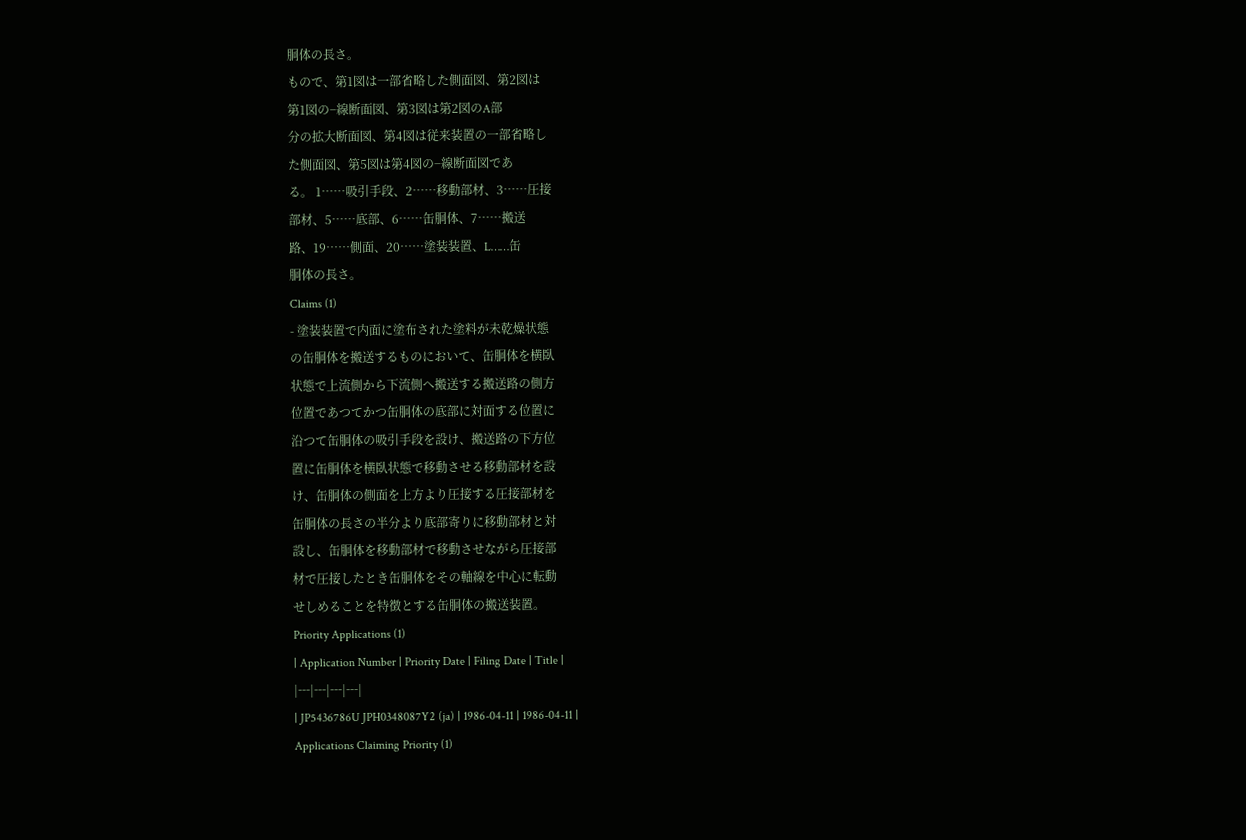胴体の長さ。
もので、第1図は一部省略した側面図、第2図は
第1図の−線断面図、第3図は第2図のA部
分の拡大断面図、第4図は従来装置の一部省略し
た側面図、第5図は第4図の−線断面図であ
る。 1……吸引手段、2……移動部材、3……圧接
部材、5……底部、6……缶胴体、7……搬送
路、19……側面、20……塗装装置、L……缶
胴体の長さ。
Claims (1)
- 塗装装置で内面に塗布された塗料が未乾燥状態
の缶胴体を搬送するものにおいて、缶胴体を横臥
状態で上流側から下流側へ搬送する搬送路の側方
位置であつてかつ缶胴体の底部に対面する位置に
沿つて缶胴体の吸引手段を設け、搬送路の下方位
置に缶胴体を横臥状態で移動させる移動部材を設
け、缶胴体の側面を上方より圧接する圧接部材を
缶胴体の長さの半分より底部寄りに移動部材と対
設し、缶胴体を移動部材で移動させながら圧接部
材で圧接したとき缶胴体をその軸線を中心に転動
せしめることを特徴とする缶胴体の搬送装置。
Priority Applications (1)
| Application Number | Priority Date | Filing Date | Title |
|---|---|---|---|
| JP5436786U JPH0348087Y2 (ja) | 1986-04-11 | 1986-04-11 |
Applications Claiming Priority (1)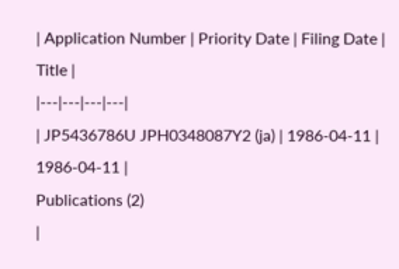| Application Number | Priority Date | Filing Date | Title |
|---|---|---|---|
| JP5436786U JPH0348087Y2 (ja) | 1986-04-11 | 1986-04-11 |
Publications (2)
|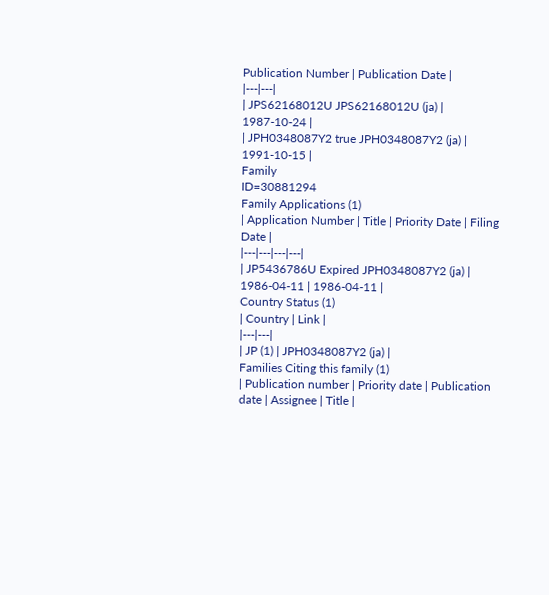Publication Number | Publication Date |
|---|---|
| JPS62168012U JPS62168012U (ja) | 1987-10-24 |
| JPH0348087Y2 true JPH0348087Y2 (ja) | 1991-10-15 |
Family
ID=30881294
Family Applications (1)
| Application Number | Title | Priority Date | Filing Date |
|---|---|---|---|
| JP5436786U Expired JPH0348087Y2 (ja) | 1986-04-11 | 1986-04-11 |
Country Status (1)
| Country | Link |
|---|---|
| JP (1) | JPH0348087Y2 (ja) |
Families Citing this family (1)
| Publication number | Priority date | Publication date | Assignee | Title |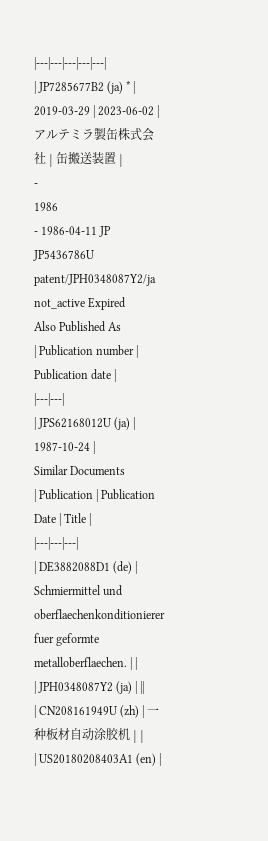|---|---|---|---|---|
| JP7285677B2 (ja) * | 2019-03-29 | 2023-06-02 | アルテミラ製缶株式会社 | 缶搬送装置 |
-
1986
- 1986-04-11 JP JP5436786U patent/JPH0348087Y2/ja not_active Expired
Also Published As
| Publication number | Publication date |
|---|---|
| JPS62168012U (ja) | 1987-10-24 |
Similar Documents
| Publication | Publication Date | Title |
|---|---|---|
| DE3882088D1 (de) | Schmiermittel und oberflaechenkonditionierer fuer geformte metalloberflaechen. | |
| JPH0348087Y2 (ja) | ||
| CN208161949U (zh) | 一种板材自动涂胶机 | |
| US20180208403A1 (en) |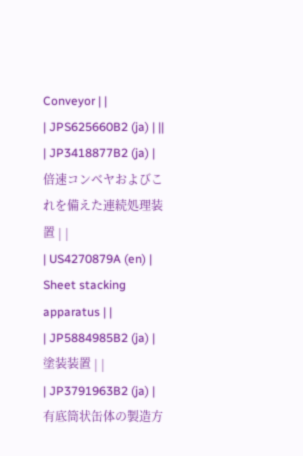Conveyor | |
| JPS625660B2 (ja) | ||
| JP3418877B2 (ja) | 倍速コンベヤおよびこれを備えた連続処理装置 | |
| US4270879A (en) | Sheet stacking apparatus | |
| JP5884985B2 (ja) | 塗装装置 | |
| JP3791963B2 (ja) | 有底筒状缶体の製造方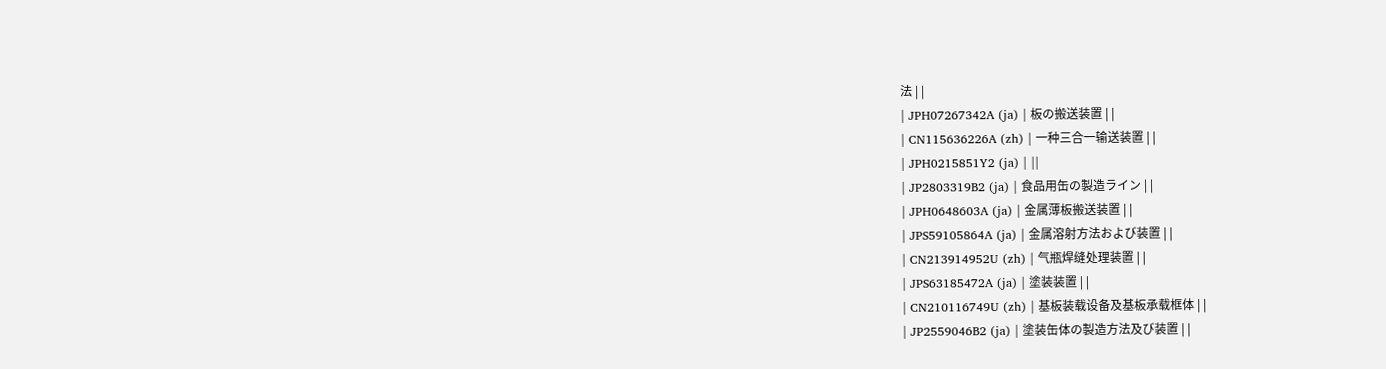法 | |
| JPH07267342A (ja) | 板の搬送装置 | |
| CN115636226A (zh) | 一种三合一输送装置 | |
| JPH0215851Y2 (ja) | ||
| JP2803319B2 (ja) | 食品用缶の製造ライン | |
| JPH0648603A (ja) | 金属薄板搬送装置 | |
| JPS59105864A (ja) | 金属溶射方法および装置 | |
| CN213914952U (zh) | 气瓶焊缝处理装置 | |
| JPS63185472A (ja) | 塗装装置 | |
| CN210116749U (zh) | 基板装载设备及基板承载框体 | |
| JP2559046B2 (ja) | 塗装缶体の製造方法及び装置 | |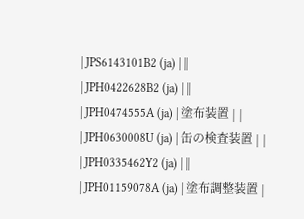| JPS6143101B2 (ja) | ||
| JPH0422628B2 (ja) | ||
| JPH0474555A (ja) | 塗布装置 | |
| JPH0630008U (ja) | 缶の検査装置 | |
| JPH0335462Y2 (ja) | ||
| JPH01159078A (ja) | 塗布調整装置 |